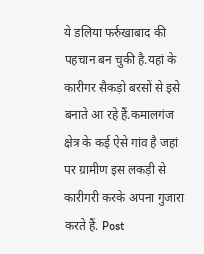ये डलिया फर्रुखाबाद की पहचान बन चुकी है.यहां के कारीगर सैकड़ो बरसों से इसे बनाते आ रहे हैं.कमालगंज क्षेत्र के कई ऐसे गांव है जहां पर ग्रामीण इस लकड़ी से कारीगरी करके अपना गुजारा करते हैं. Post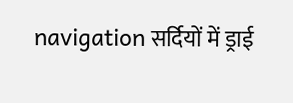navigation सर्दियों में ड्राई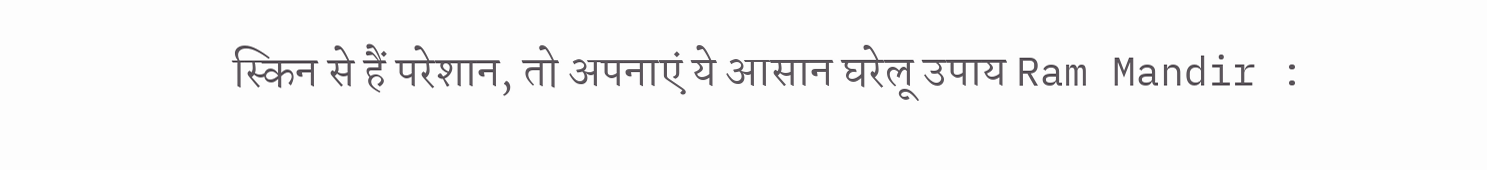स्किन से हैं परेशान, तो अपनाएं ये आसान घरेलू उपाय Ram Mandir :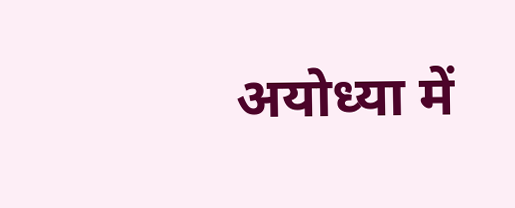अयोध्या में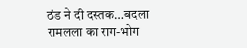ठंड ने दी दस्तक…बदला रामलला का राग-भोग